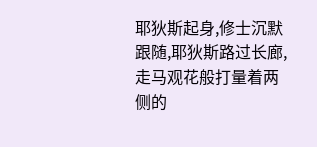耶狄斯起身,修士沉默跟随,耶狄斯路过长廊,走马观花般打量着两侧的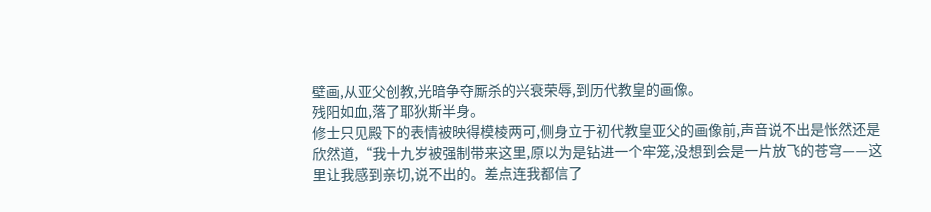壁画,从亚父创教,光暗争夺厮杀的兴衰荣辱,到历代教皇的画像。
残阳如血,落了耶狄斯半身。
修士只见殿下的表情被映得模棱两可,侧身立于初代教皇亚父的画像前,声音说不出是怅然还是欣然道,“我十九岁被强制带来这里,原以为是钻进一个牢笼,没想到会是一片放飞的苍穹——这里让我感到亲切,说不出的。差点连我都信了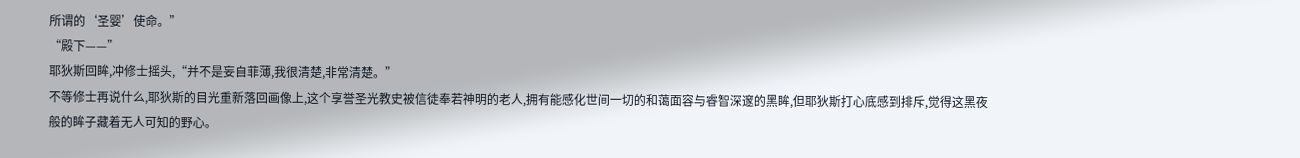所谓的‘圣婴’使命。”
“殿下——”
耶狄斯回眸,冲修士摇头,“并不是妄自菲薄,我很清楚,非常清楚。”
不等修士再说什么,耶狄斯的目光重新落回画像上,这个享誉圣光教史被信徒奉若神明的老人,拥有能感化世间一切的和蔼面容与睿智深邃的黑眸,但耶狄斯打心底感到排斥,觉得这黑夜般的眸子藏着无人可知的野心。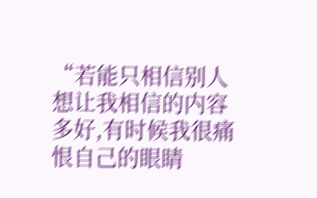“若能只相信别人想让我相信的内容多好,有时候我很痛恨自己的眼睛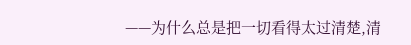——为什么总是把一切看得太过清楚,清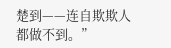楚到——连自欺欺人都做不到。”